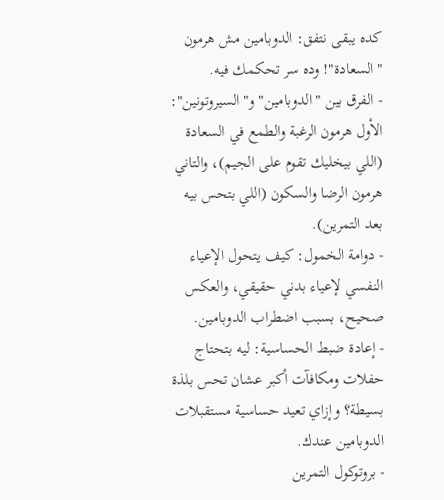كده يبقى نتفق: الدوبامين مش هرمون "السعادة"! وده سر تحكمك فيه.
- الفرق بين "الدوبامين" و"السيروتونين": الأول هرمون الرغبة والطمع في السعادة (اللي بيخليك تقوم على الجيم)، والتاني هرمون الرضا والسكون (اللي بتحس بيه بعد التمرين).
- دوامة الخمول: كيف يتحول الإعياء النفسي لإعياء بدني حقيقي، والعكس صحيح، بسبب اضطراب الدوبامين.
- إعادة ضبط الحساسية: ليه بتحتاج حفلات ومكافآت أكبر عشان تحس بلذة بسيطة؟ وإزاي تعيد حساسية مستقبلات الدوبامين عندك.
- بروتوكول التمرين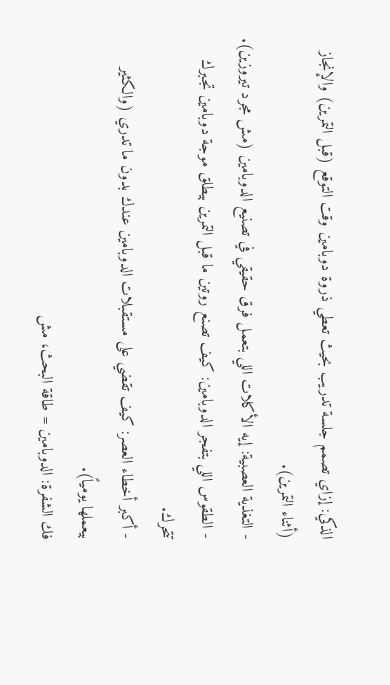الذكي: إزاي تصمم جلسة تدريب بحيث تعطي ذروة دوبامين وقت التوقع (قبل التمرين) والإنجاز (أثناء التمرين).
- التغذية العصبية: إيه الأكلات اللي بتعمل فرق حقيقي في تصنيع الدوبامين (مش مجرد تيروزين).
- الطقوس اللي بتفجر الدوبامين: كيف تصنع روتين ما قبل التمرين بيطلق موجة دوبامين تجبرك تتحرك.
- أكبر أخطاء العصر: كيف تقضي على مستقبلات الدوبامين عندك بدون ما تدري (والكثير بيعملها يومياً).
فك الشفرة: الدوبامين = طاقة البحث، مش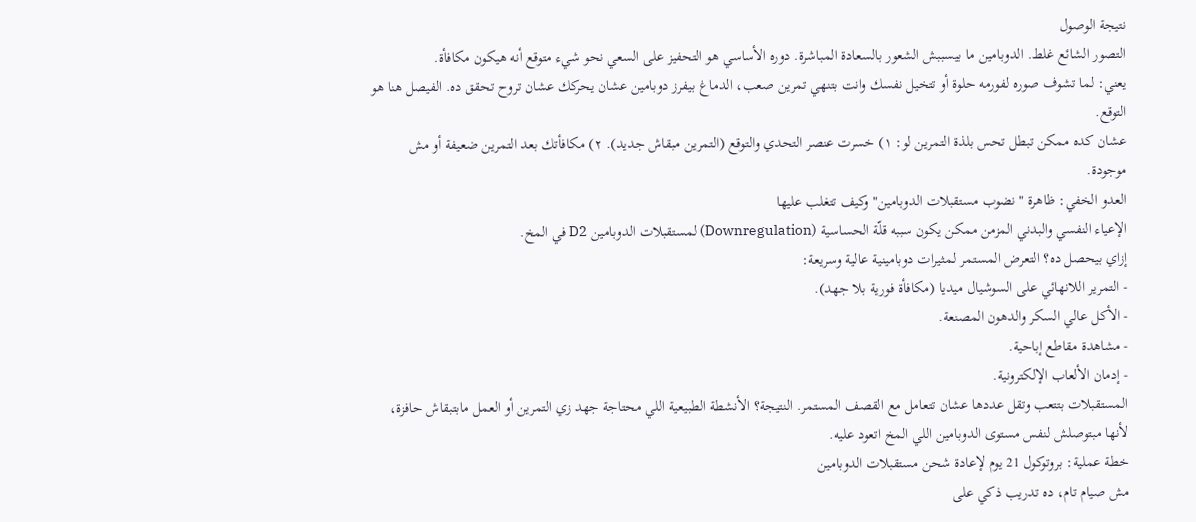نتيجة الوصول
التصور الشائع غلط. الدوبامين ما بيسببش الشعور بالسعادة المباشرة. دوره الأساسي هو التحفيز على السعي نحو شيء متوقع أنه هيكون مكافأة.
يعني: لما تشوف صوره لفورمه حلوة أو تتخيل نفسك وانت بتنهي تمرين صعب، الدماغ بيفرز دوبامين عشان يحركك عشان تروح تحقق ده. الفيصل هنا هو التوقع.
عشان كده ممكن تبطل تحس بلذة التمرين لو: ١) خسرت عنصر التحدي والتوقع (التمرين مبقاش جديد). ٢) مكافأتك بعد التمرين ضعيفة أو مش موجودة.
العدو الخفي: ظاهرة "نضوب مستقبلات الدوبامين" وكيف تتغلب عليها
الإعياء النفسي والبدني المزمن ممكن يكون سببه قلّة الحساسية (Downregulation) لمستقبلات الدوبامين D2 في المخ.
إزاي بيحصل ده؟ التعرض المستمر لـمثيرات دوبامينية عالية وسريعة:
- التمرير اللانهائي على السوشيال ميديا (مكافأة فورية بلا جهد).
- الأكل عالي السكر والدهون المصنعة.
- مشاهدة مقاطع إباحية.
- إدمان الألعاب الإلكترونية.
المستقبلات بتتعب وتقل عددها عشان تتعامل مع القصف المستمر. النتيجة؟ الأنشطة الطبيعية اللي محتاجة جهد زي التمرين أو العمل مابتبقاش حافزة، لأنها مبتوصلش لنفس مستوى الدوبامين اللي المخ اتعود عليه.
خطة عملية: بروتوكول 21 يوم لإعادة شحن مستقبلات الدوبامين
مش صيام تام، ده تدريب ذكي على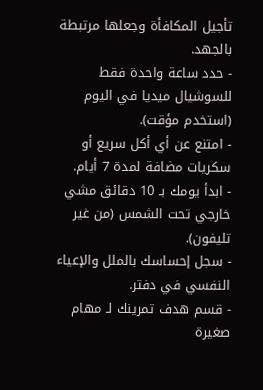تأجيل المكافأة وجعلها مرتبطة بالجهد.
- حدد ساعة واحدة فقط للسوشيال ميديا في اليوم (استخدم مؤقت).
- امتنع عن أي أكل سريع أو سكريات مضافة لمدة 7 أيام.
- ابدأ يومك بـ 10 دقائق مشي خارجي تحت الشمس (من غير تليفون).
- سجل إحساسك بالملل والإعياء النفسي في دفتر.
- قسم هدف تمرينك لـ مهام صغيرة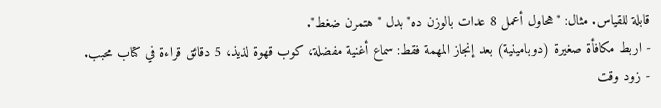قابلة للقياس. مثال: "هحاول أعمل 8 عدات بالوزن ده" بدل "هتمرن ضغط".
- اربط مكافأة صغيرة (دوبامينية) بعد إنجاز المهمة فقط: سماع أغنية مفضلة، كوب قهوة لذيذ، 5 دقائق قراءة في كتاب محبب.
- زود وقت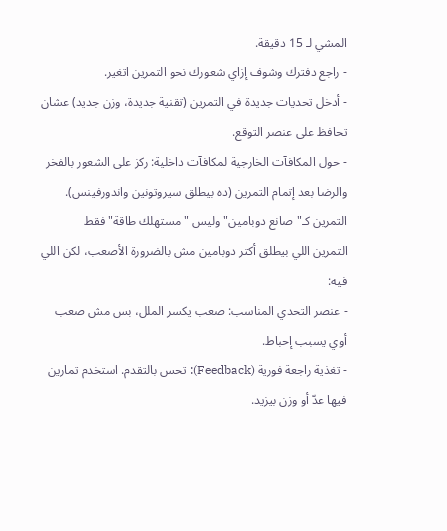المشي لـ 15 دقيقة.
- راجع دفترك وشوف إزاي شعورك نحو التمرين اتغير.
- أدخل تحديات جديدة في التمرين (تقنية جديدة، وزن جديد) عشان تحافظ على عنصر التوقع.
- حول المكافآت الخارجية لمكافآت داخلية: ركز على الشعور بالفخر والرضا بعد إتمام التمرين (ده بيطلق سيروتونين واندورفينس).
التمرين كـ"صانع دوبامين" وليس "مستهلك طاقة" فقط
التمرين اللي بيطلق أكتر دوبامين مش بالضرورة الأصعب، لكن اللي فيه:
- عنصر التحدي المناسب: صعب يكسر الملل، بس مش صعب أوي يسبب إحباط.
- تغذية راجعة فورية (Feedback): تحس بالتقدم. استخدم تمارين فيها عدّ أو وزن بيزيد.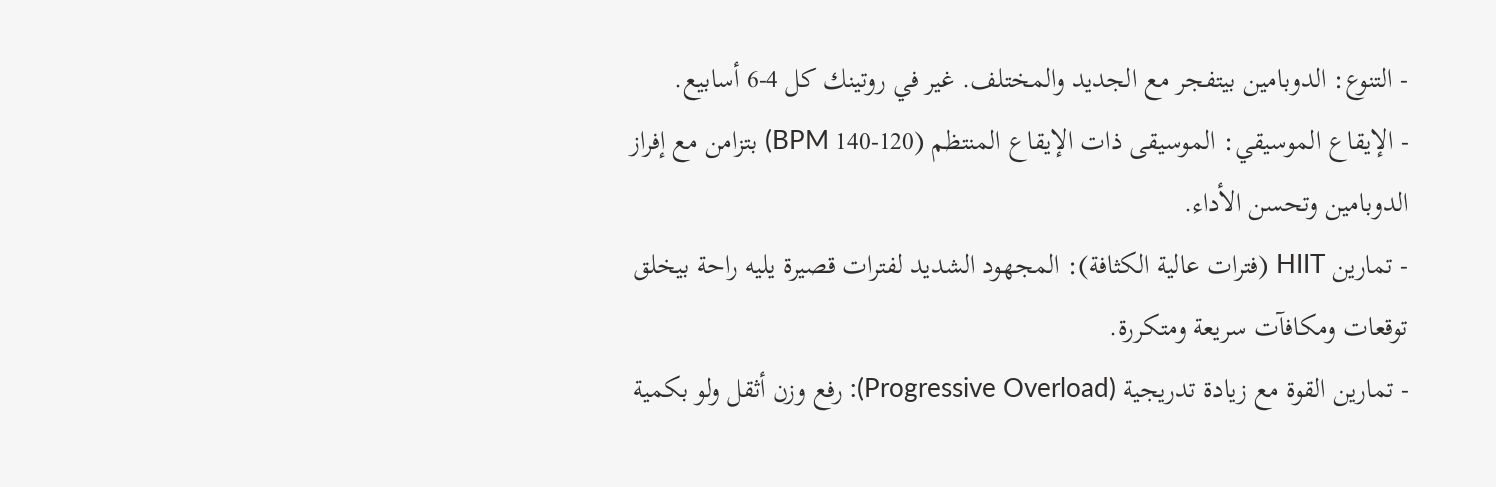- التنوع: الدوبامين بيتفجر مع الجديد والمختلف. غير في روتينك كل 4-6 أسابيع.
- الإيقاع الموسيقي: الموسيقى ذات الإيقاع المنتظم (120-140 BPM) بتزامن مع إفراز الدوبامين وتحسن الأداء.
- تمارين HIIT (فترات عالية الكثافة): المجهود الشديد لفترات قصيرة يليه راحة بيخلق توقعات ومكافآت سريعة ومتكررة.
- تمارين القوة مع زيادة تدريجية (Progressive Overload): رفع وزن أثقل ولو بكمية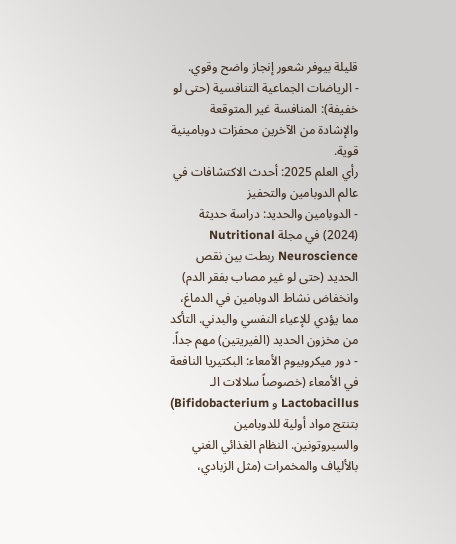قليلة بيوفر شعور إنجاز واضح وقوي.
- الرياضات الجماعية التنافسية (حتى لو خفيفة): المنافسة غير المتوقعة والإشادة من الآخرين محفزات دوبامينية قوية.
رأي العلم 2025: أحدث الاكتشافات في عالم الدوبامين والتحفيز
- الدوبامين والحديد: دراسة حديثة (2024) في مجلة Nutritional Neuroscience ربطت بين نقص الحديد (حتى لو غير مصاب بفقر الدم) وانخفاض نشاط الدوبامين في الدماغ، مما يؤدي للإعياء النفسي والبدني. التأكد من مخزون الحديد (الفيريتين) مهم جداً.
- دور ميكروبيوم الأمعاء: البكتيريا النافعة في الأمعاء (خصوصاً سلالات الـ Lactobacillus و Bifidobacterium) بتنتج مواد أولية للدوبامين والسيروتونين. النظام الغذائي الغني بالألياف والمخمرات (مثل الزبادي،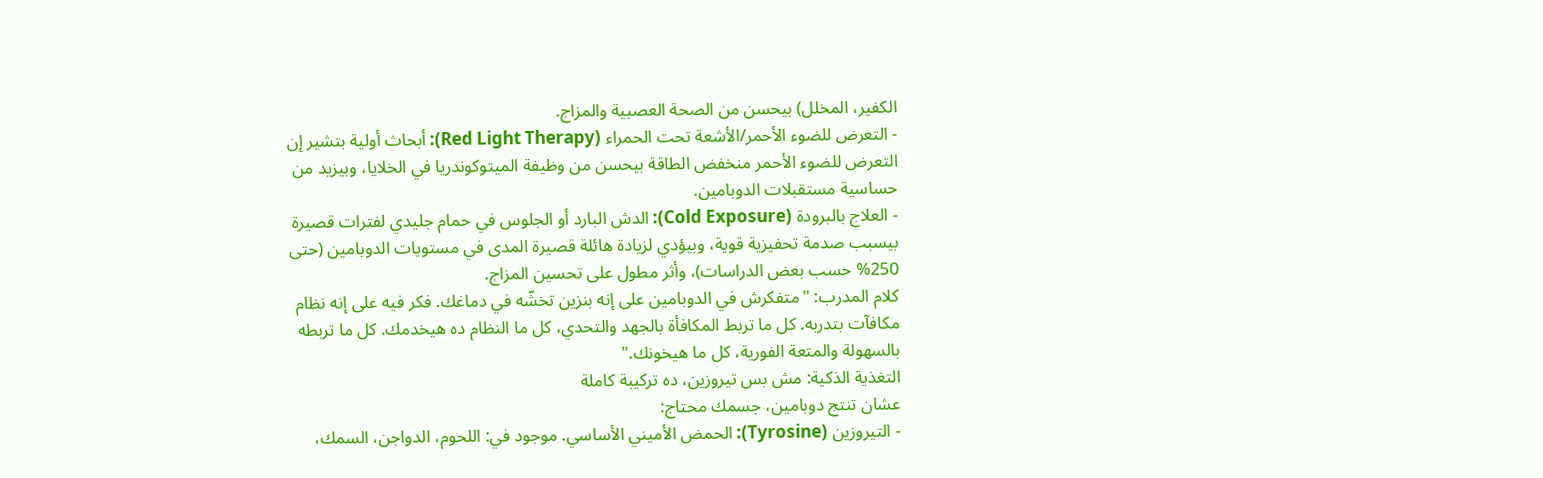الكفير، المخلل) بيحسن من الصحة العصبية والمزاج.
- التعرض للضوء الأحمر/الأشعة تحت الحمراء (Red Light Therapy): أبحاث أولية بتشير إن التعرض للضوء الأحمر منخفض الطاقة بيحسن من وظيفة الميتوكوندريا في الخلايا، وبيزيد من حساسية مستقبلات الدوبامين.
- العلاج بالبرودة (Cold Exposure): الدش البارد أو الجلوس في حمام جليدي لفترات قصيرة بيسبب صدمة تحفيزية قوية، وبيؤدي لزيادة هائلة قصيرة المدى في مستويات الدوبامين (حتى 250% حسب بعض الدراسات)، وأثر مطول على تحسين المزاج.
كلام المدرب: "متفكرش في الدوبامين على إنه بنزين تخشّه في دماغك. فكر فيه على إنه نظام مكافآت بتدربه. كل ما تربط المكافأة بالجهد والتحدي، كل ما النظام ده هيخدمك. كل ما تربطه بالسهولة والمتعة الفورية، كل ما هيخونك."
التغذية الذكية: مش بس تيروزين، ده تركيبة كاملة
عشان تنتج دوبامين، جسمك محتاج:
- التيروزين (Tyrosine): الحمض الأميني الأساسي. موجود في: اللحوم، الدواجن، السمك،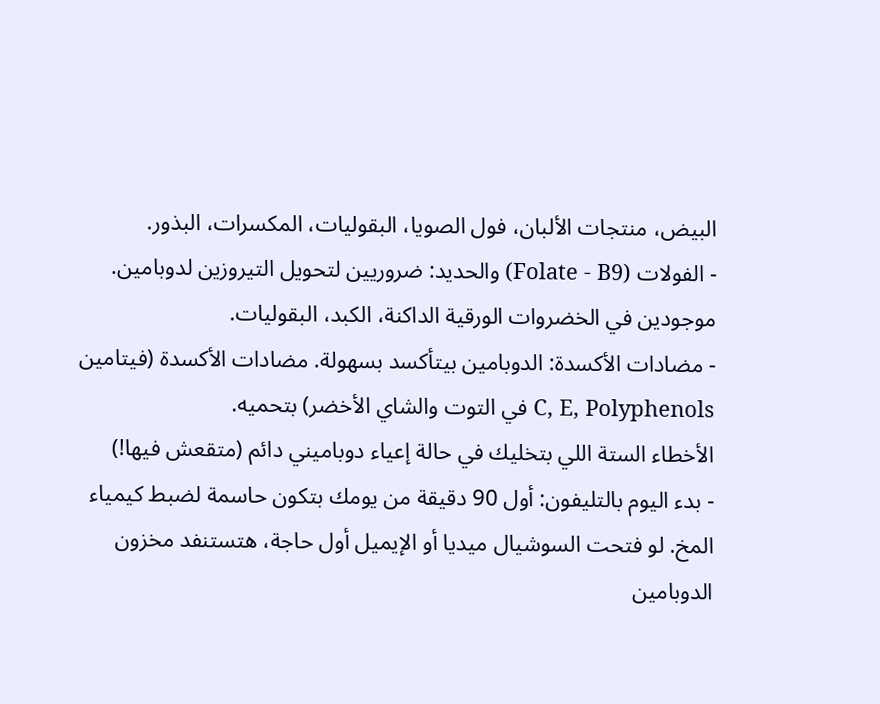البيض، منتجات الألبان، فول الصويا، البقوليات، المكسرات، البذور.
- الفولات (Folate - B9) والحديد: ضروريين لتحويل التيروزين لدوبامين. موجودين في الخضروات الورقية الداكنة، الكبد، البقوليات.
- مضادات الأكسدة: الدوبامين بيتأكسد بسهولة. مضادات الأكسدة (فيتامين C, E, Polyphenols في التوت والشاي الأخضر) بتحميه.
الأخطاء الستة اللي بتخليك في حالة إعياء دوباميني دائم (متقعش فيها!)
- بدء اليوم بالتليفون: أول 90 دقيقة من يومك بتكون حاسمة لضبط كيمياء المخ. لو فتحت السوشيال ميديا أو الإيميل أول حاجة، هتستنفد مخزون الدوبامين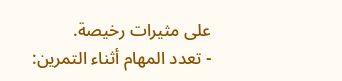على مثيرات رخيصة.
- تعدد المهام أثناء التمرين: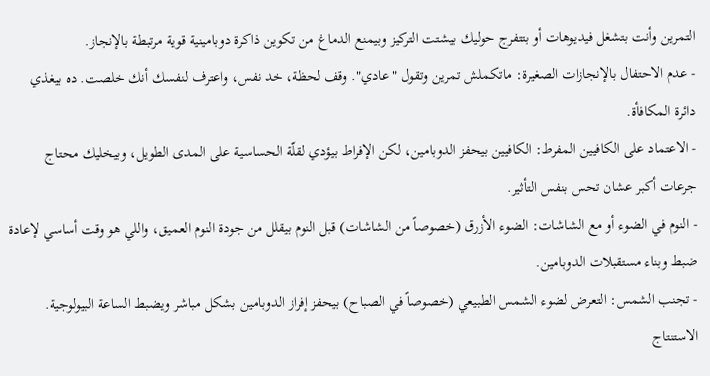التمرين وأنت بتشغل فيديوهات أو بتتفرج حوليك بيشتت التركيز وبيمنع الدماغ من تكوين ذاكرة دوبامينية قوية مرتبطة بالإنجاز.
- عدم الاحتفال بالإنجازات الصغيرة: ماتكملش تمرين وتقول "عادي". وقف لحظة، خد نفس، واعترف لنفسك أنك خلصت. ده بيغذي دائرة المكافأة.
- الاعتماد على الكافيين المفرط: الكافيين بيحفز الدوبامين، لكن الإفراط بيؤدي لقلّة الحساسية على المدى الطويل، وبيخليك محتاج جرعات أكبر عشان تحس بنفس التأثير.
- النوم في الضوء أو مع الشاشات: الضوء الأزرق (خصوصاً من الشاشات) قبل النوم بيقلل من جودة النوم العميق، واللي هو وقت أساسي لإعادة ضبط وبناء مستقبلات الدوبامين.
- تجنب الشمس: التعرض لضوء الشمس الطبيعي (خصوصاً في الصباح) بيحفز إفراز الدوبامين بشكل مباشر ويضبط الساعة البيولوجية.
الاستنتاج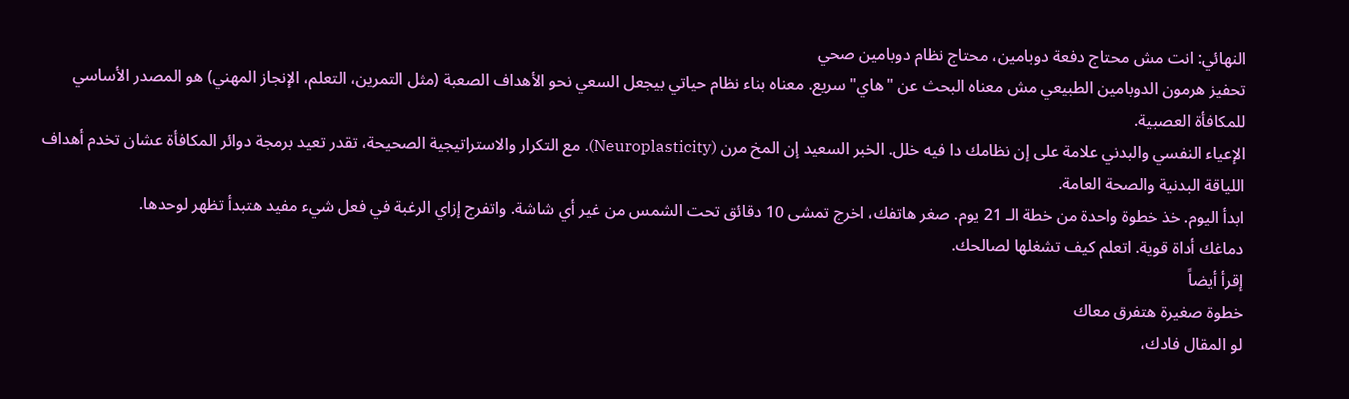النهائي: انت مش محتاج دفعة دوبامين، محتاج نظام دوبامين صحي
تحفيز هرمون الدوبامين الطبيعي مش معناه البحث عن "هاي" سريع. معناه بناء نظام حياتي بيجعل السعي نحو الأهداف الصعبة (مثل التمرين، التعلم، الإنجاز المهني) هو المصدر الأساسي للمكافأة العصبية.
الإعياء النفسي والبدني علامة على إن نظامك دا فيه خلل. الخبر السعيد إن المخ مرن (Neuroplasticity). مع التكرار والاستراتيجية الصحيحة، تقدر تعيد برمجة دوائر المكافأة عشان تخدم أهداف اللياقة البدنية والصحة العامة.
ابدأ اليوم. خذ خطوة واحدة من خطة الـ 21 يوم. صغر هاتفك، اخرج تمشى 10 دقائق تحت الشمس من غير أي شاشة. واتفرج إزاي الرغبة في فعل شيء مفيد هتبدأ تظهر لوحدها.
دماغك أداة قوية. اتعلم كيف تشغلها لصالحك.
إقرأ أيضاً
خطوة صغيرة هتفرق معاك
لو المقال فادك،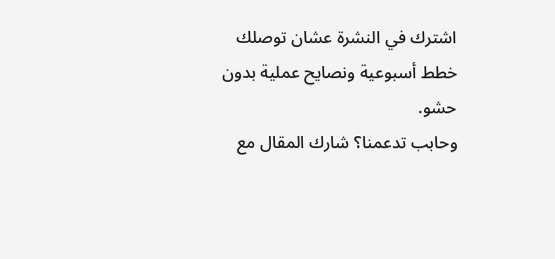اشترك في النشرة عشان توصلك خطط أسبوعية ونصايح عملية بدون حشو.
وحابب تدعمنا؟ شارك المقال مع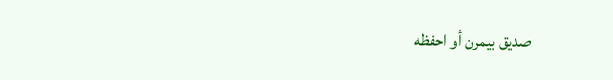صديق بيمرن أو احفظه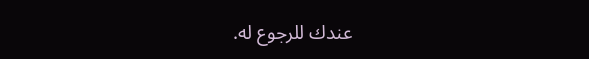عندك للرجوع له.